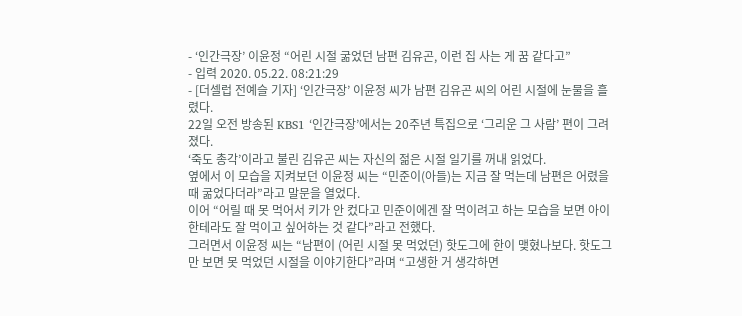- ‘인간극장’ 이윤정 “어린 시절 굶었던 남편 김유곤, 이런 집 사는 게 꿈 같다고”
- 입력 2020. 05.22. 08:21:29
- [더셀럽 전예슬 기자] ‘인간극장’ 이윤정 씨가 남편 김유곤 씨의 어린 시절에 눈물을 흘렸다.
22일 오전 방송된 KBS1 ‘인간극장’에서는 20주년 특집으로 ‘그리운 그 사람’ 편이 그려졌다.
‘죽도 총각’이라고 불린 김유곤 씨는 자신의 젊은 시절 일기를 꺼내 읽었다.
옆에서 이 모습을 지켜보던 이윤정 씨는 “민준이(아들)는 지금 잘 먹는데 남편은 어렸을 때 굶었다더라”라고 말문을 열었다.
이어 “어릴 때 못 먹어서 키가 안 컸다고 민준이에겐 잘 먹이려고 하는 모습을 보면 아이한테라도 잘 먹이고 싶어하는 것 같다”라고 전했다.
그러면서 이윤정 씨는 “남편이 (어린 시절 못 먹었던) 핫도그에 한이 맺혔나보다. 핫도그만 보면 못 먹었던 시절을 이야기한다”라며 “고생한 거 생각하면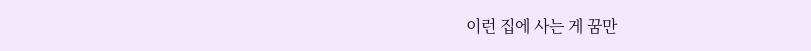이런 집에 사는 게 꿈만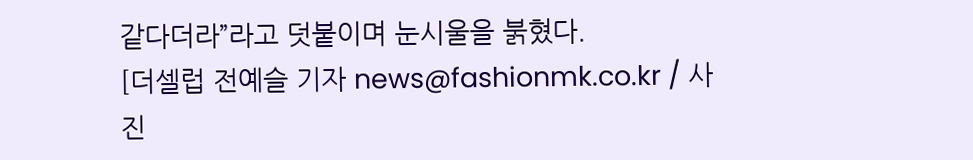같다더라”라고 덧붙이며 눈시울을 붉혔다.
[더셀럽 전예슬 기자 news@fashionmk.co.kr / 사진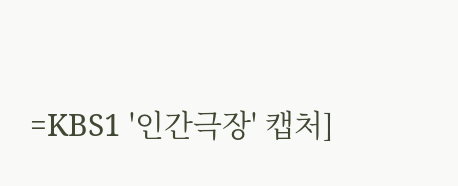=KBS1 '인간극장' 캡처]